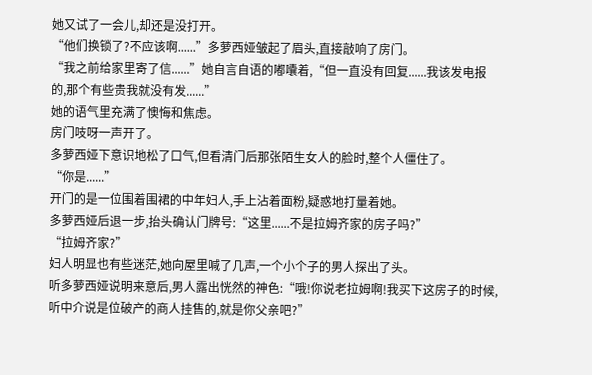她又试了一会儿,却还是没打开。
“他们换锁了?不应该啊......”多萝西娅皱起了眉头,直接敲响了房门。
“我之前给家里寄了信......”她自言自语的嘟囔着,“但一直没有回复......我该发电报的,那个有些贵我就没有发......”
她的语气里充满了懊悔和焦虑。
房门吱呀一声开了。
多萝西娅下意识地松了口气,但看清门后那张陌生女人的脸时,整个人僵住了。
“你是......”
开门的是一位围着围裙的中年妇人,手上沾着面粉,疑惑地打量着她。
多萝西娅后退一步,抬头确认门牌号:“这里......不是拉姆齐家的房子吗?”
“拉姆齐家?”
妇人明显也有些迷茫,她向屋里喊了几声,一个小个子的男人探出了头。
听多萝西娅说明来意后,男人露出恍然的神色:“哦!你说老拉姆啊!我买下这房子的时候,听中介说是位破产的商人挂售的,就是你父亲吧?”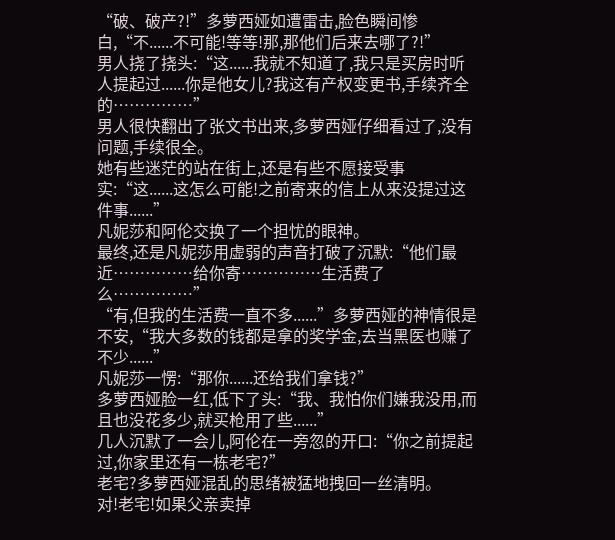“破、破产?!”多萝西娅如遭雷击,脸色瞬间惨白,“不......不可能!等等!那,那他们后来去哪了?!”
男人挠了挠头:“这......我就不知道了,我只是买房时听人提起过......你是他女儿?我这有产权变更书,手续齐全的……………”
男人很快翻出了张文书出来,多萝西娅仔细看过了,没有问题,手续很全。
她有些迷茫的站在街上,还是有些不愿接受事实:“这......这怎么可能!之前寄来的信上从来没提过这件事......”
凡妮莎和阿伦交换了一个担忧的眼神。
最终,还是凡妮莎用虚弱的声音打破了沉默:“他们最近……………给你寄……………生活费了么……………”
“有,但我的生活费一直不多......”多萝西娅的神情很是不安,“我大多数的钱都是拿的奖学金,去当黑医也赚了不少......”
凡妮莎一愣:“那你......还给我们拿钱?”
多萝西娅脸一红,低下了头:“我、我怕你们嫌我没用,而且也没花多少,就买枪用了些......”
几人沉默了一会儿,阿伦在一旁忽的开口:“你之前提起过,你家里还有一栋老宅?”
老宅?多萝西娅混乱的思绪被猛地拽回一丝清明。
对!老宅!如果父亲卖掉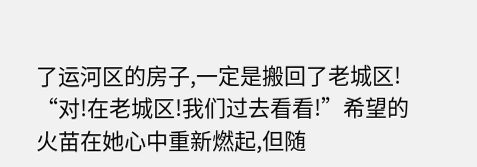了运河区的房子,一定是搬回了老城区!
“对!在老城区!我们过去看看!”希望的火苗在她心中重新燃起,但随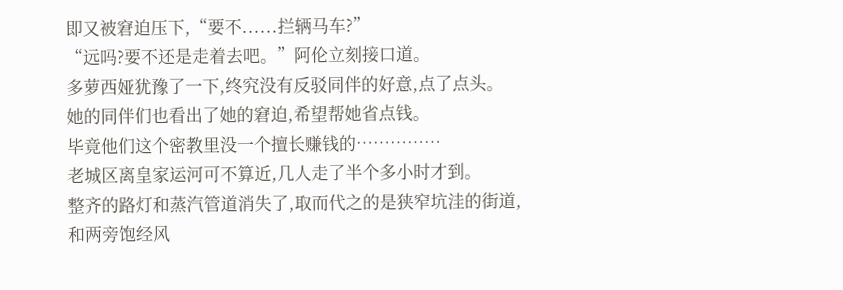即又被窘迫压下,“要不......拦辆马车?”
“远吗?要不还是走着去吧。”阿伦立刻接口道。
多萝西娅犹豫了一下,终究没有反驳同伴的好意,点了点头。
她的同伴们也看出了她的窘迫,希望帮她省点钱。
毕竟他们这个密教里没一个擅长赚钱的……………
老城区离皇家运河可不算近,几人走了半个多小时才到。
整齐的路灯和蒸汽管道消失了,取而代之的是狭窄坑洼的街道,和两旁饱经风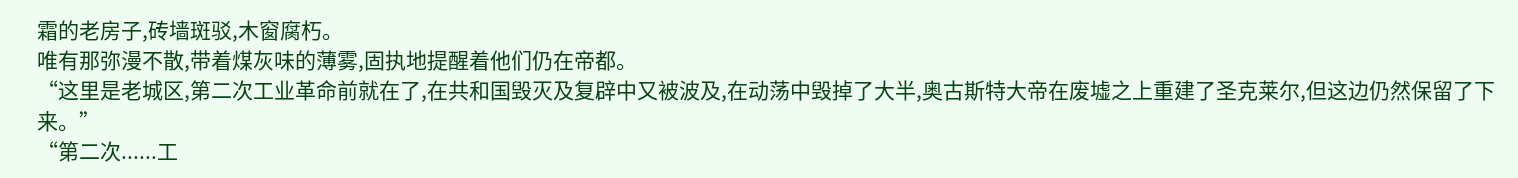霜的老房子,砖墙斑驳,木窗腐朽。
唯有那弥漫不散,带着煤灰味的薄雾,固执地提醒着他们仍在帝都。
“这里是老城区,第二次工业革命前就在了,在共和国毁灭及复辟中又被波及,在动荡中毁掉了大半,奥古斯特大帝在废墟之上重建了圣克莱尔,但这边仍然保留了下来。”
“第二次......工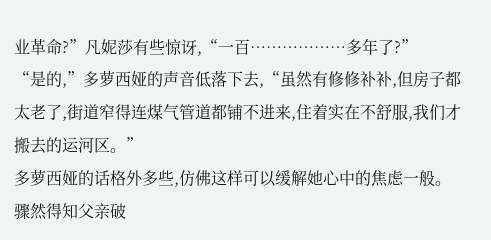业革命?”凡妮莎有些惊讶,“一百………………多年了?”
“是的,”多萝西娅的声音低落下去,“虽然有修修补补,但房子都太老了,街道窄得连煤气管道都铺不进来,住着实在不舒服,我们才搬去的运河区。”
多萝西娅的话格外多些,仿佛这样可以缓解她心中的焦虑一般。
骤然得知父亲破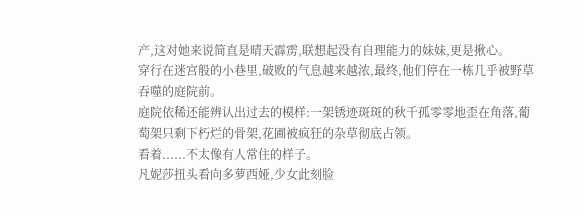产,这对她来说简直是晴天霹雳,联想起没有自理能力的妹妹,更是揪心。
穿行在迷宫般的小巷里,破败的气息越来越浓,最终,他们停在一栋几乎被野草吞噬的庭院前。
庭院依稀还能辨认出过去的模样:一架锈迹斑斑的秋千孤零零地歪在角落,葡萄架只剩下朽烂的骨架,花圃被疯狂的杂草彻底占领。
看着......不太像有人常住的样子。
凡妮莎扭头看向多萝西娅,少女此刻脸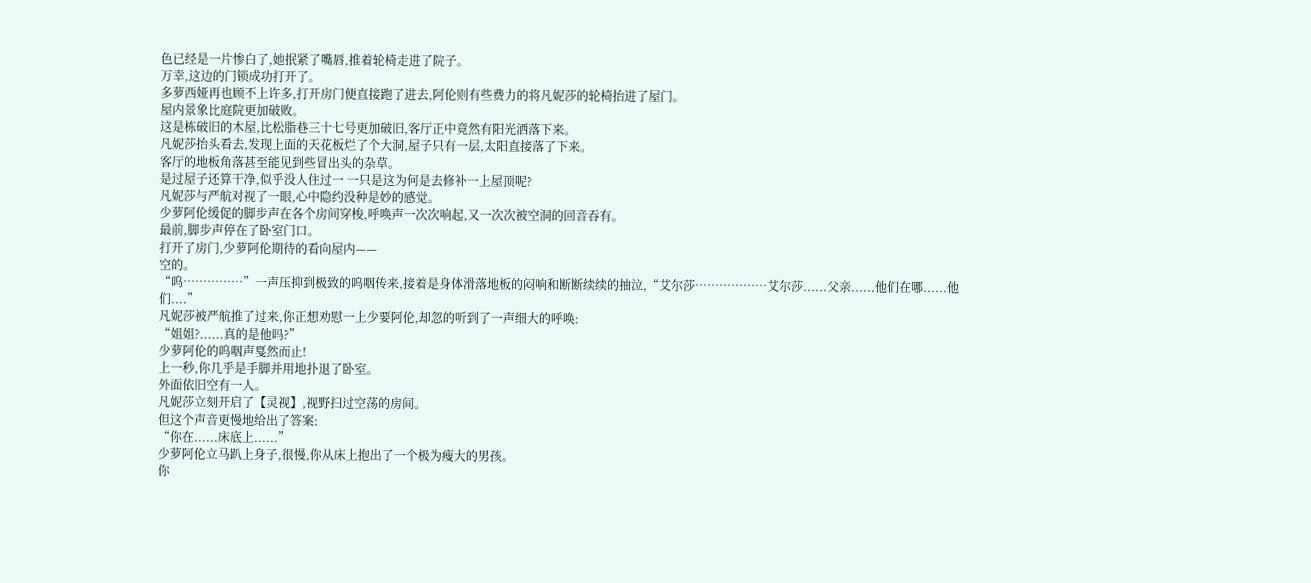色已经是一片惨白了,她抿紧了嘴唇,推着轮椅走进了院子。
万幸,这边的门锁成功打开了。
多萝西娅再也顾不上许多,打开房门便直接跑了进去,阿伦则有些费力的将凡妮莎的轮椅抬进了屋门。
屋内景象比庭院更加破败。
这是栋破旧的木屋,比松脂巷三十七号更加破旧,客厅正中竟然有阳光洒落下来。
凡妮莎抬头看去,发现上面的天花板烂了个大洞,屋子只有一层,太阳直接落了下来。
客厅的地板角落甚至能见到些冒出头的杂草。
是过屋子还算干净,似乎没人住过一 一只是这为何是去修补一上屋顶呢?
凡妮莎与严航对视了一眼,心中隐约没种是妙的感觉。
少萝阿伦缓促的脚步声在各个房间穿梭,呼唤声一次次响起,又一次次被空洞的回音吞有。
最前,脚步声停在了卧室门口。
打开了房门,少萝阿伦期待的看向屋内——
空的。
“呜……………”一声压抑到极致的呜咽传来,接着是身体滑落地板的闷响和断断续续的抽泣,“艾尔莎………………艾尔莎......父亲......他们在哪......他们....”
凡妮莎被严航推了过来,你正想劝慰一上少要阿伦,却忽的听到了一声细大的呼唤:
“姐姐?......真的是他吗?”
少萝阿伦的呜咽声戛然而止!
上一秒,你几乎是手脚并用地扑退了卧室。
外面依旧空有一人。
凡妮莎立刻开启了【灵视】,视野扫过空荡的房间。
但这个声音更慢地给出了答案:
“你在......床底上......”
少萝阿伦立马趴上身子,很慢,你从床上抱出了一个极为瘦大的男孩。
你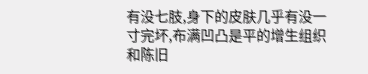有没七肢,身下的皮肤几乎有没一寸完坏,布满凹凸是平的增生组织和陈旧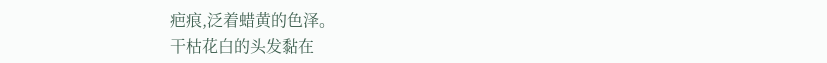疤痕,泛着蜡黄的色泽。
干枯花白的头发黏在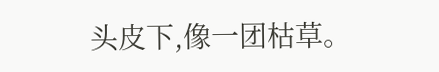头皮下,像一团枯草。